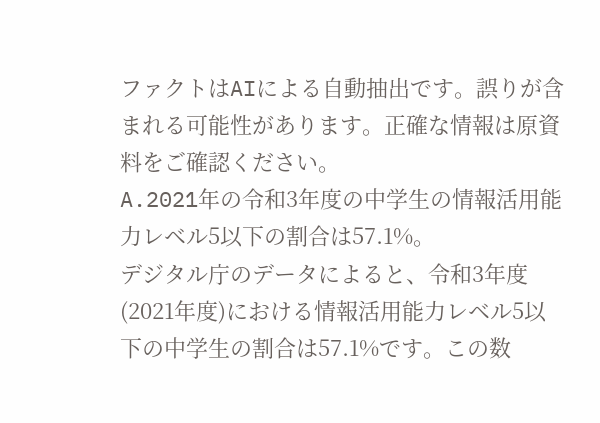ファクトはAIによる自動抽出です。誤りが含まれる可能性があります。正確な情報は原資料をご確認ください。
A.2021年の令和3年度の中学生の情報活用能力レベル5以下の割合は57.1%。
デジタル庁のデータによると、令和3年度(2021年度)における情報活用能力レベル5以下の中学生の割合は57.1%です。この数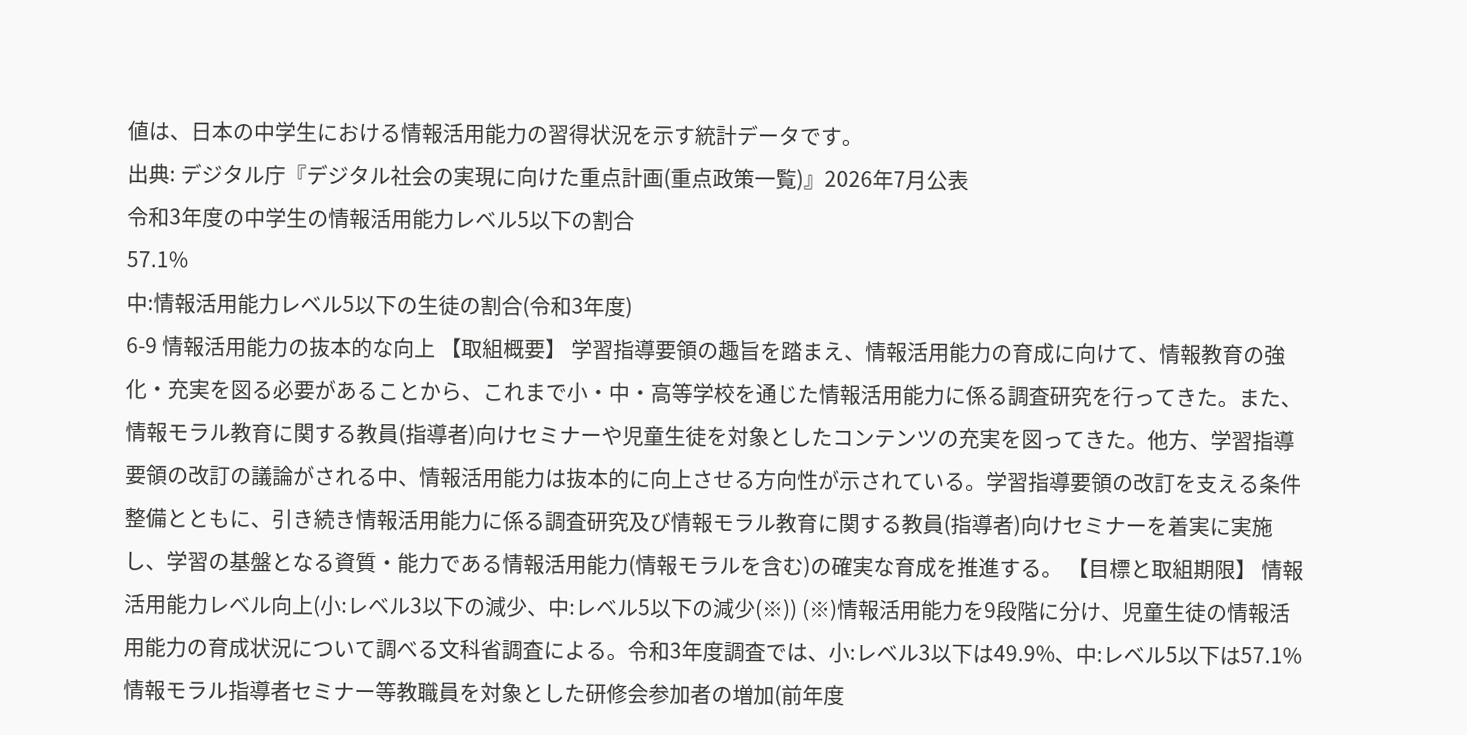値は、日本の中学生における情報活用能力の習得状況を示す統計データです。
出典: デジタル庁『デジタル社会の実現に向けた重点計画(重点政策一覧)』2026年7月公表
令和3年度の中学生の情報活用能力レベル5以下の割合
57.1%
中:情報活用能力レベル5以下の生徒の割合(令和3年度)
6-9 情報活用能力の抜本的な向上 【取組概要】 学習指導要領の趣旨を踏まえ、情報活用能力の育成に向けて、情報教育の強化・充実を図る必要があることから、これまで小・中・高等学校を通じた情報活用能力に係る調査研究を行ってきた。また、情報モラル教育に関する教員(指導者)向けセミナーや児童生徒を対象としたコンテンツの充実を図ってきた。他方、学習指導要領の改訂の議論がされる中、情報活用能力は抜本的に向上させる方向性が示されている。学習指導要領の改訂を支える条件整備とともに、引き続き情報活用能力に係る調査研究及び情報モラル教育に関する教員(指導者)向けセミナーを着実に実施し、学習の基盤となる資質・能力である情報活用能力(情報モラルを含む)の確実な育成を推進する。 【目標と取組期限】 情報活用能力レベル向上(小:レベル3以下の減少、中:レベル5以下の減少(※)) (※)情報活用能力を9段階に分け、児童生徒の情報活用能力の育成状況について調べる文科省調査による。令和3年度調査では、小:レベル3以下は49.9%、中:レベル5以下は57.1% 情報モラル指導者セミナー等教職員を対象とした研修会参加者の増加(前年度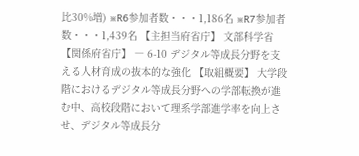比30%増) ※R6参加者数・・・1,186名 ※R7参加者数・・・1,439名 【主担当府省庁】 文部科学省 【関係府省庁】 ― 6-10 デジタル等成長分野を支える人材育成の抜本的な強化 【取組概要】 大学段階におけるデジタル等成長分野への学部転換が進む中、高校段階において理系学部進学率を向上させ、デジタル等成長分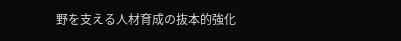野を支える人材育成の抜本的強化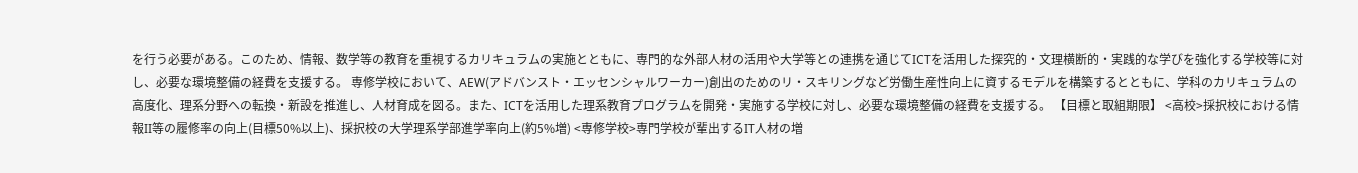を行う必要がある。このため、情報、数学等の教育を重視するカリキュラムの実施とともに、専門的な外部人材の活用や大学等との連携を通じてICTを活用した探究的・文理横断的・実践的な学びを強化する学校等に対し、必要な環境整備の経費を支援する。 専修学校において、AEW(アドバンスト・エッセンシャルワーカー)創出のためのリ・スキリングなど労働生産性向上に資するモデルを構築するとともに、学科のカリキュラムの高度化、理系分野への転換・新設を推進し、人材育成を図る。また、ICTを活用した理系教育プログラムを開発・実施する学校に対し、必要な環境整備の経費を支援する。 【目標と取組期限】 <高校>採択校における情報II等の履修率の向上(目標50%以上)、採択校の大学理系学部進学率向上(約5%増) <専修学校>専門学校が輩出するIT人材の増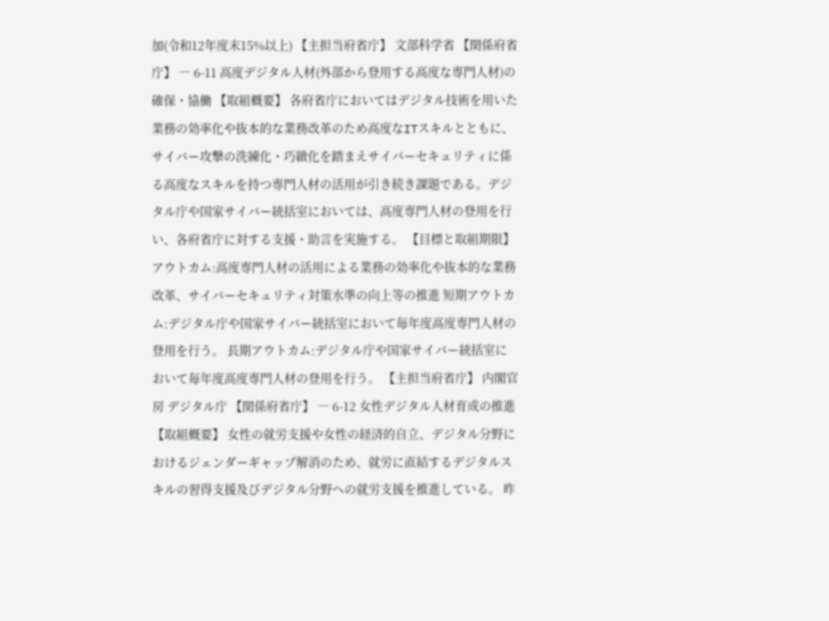加(令和12年度末15%以上) 【主担当府省庁】 文部科学省 【関係府省庁】 ― 6-11 高度デジタル人材(外部から登用する高度な専門人材)の確保・協働 【取組概要】 各府省庁においてはデジタル技術を用いた業務の効率化や抜本的な業務改革のため高度なITスキルとともに、サイバー攻撃の洗練化・巧緻化を踏まえサイバーセキュリティに係る高度なスキルを持つ専門人材の活用が引き続き課題である。デジタル庁や国家サイバー統括室においては、高度専門人材の登用を行い、各府省庁に対する支援・助言を実施する。 【目標と取組期限】 アウトカム:高度専門人材の活用による業務の効率化や抜本的な業務改革、サイバーセキュリティ対策水準の向上等の推進 短期アウトカム:デジタル庁や国家サイバー統括室において毎年度高度専門人材の登用を行う。 長期アウトカム:デジタル庁や国家サイバー統括室において毎年度高度専門人材の登用を行う。 【主担当府省庁】 内閣官房 デジタル庁 【関係府省庁】 ― 6-12 女性デジタル人材育成の推進 【取組概要】 女性の就労支援や女性の経済的自立、デジタル分野におけるジェンダーギャップ解消のため、就労に直結するデジタルスキルの習得支援及びデジタル分野への就労支援を推進している。 昨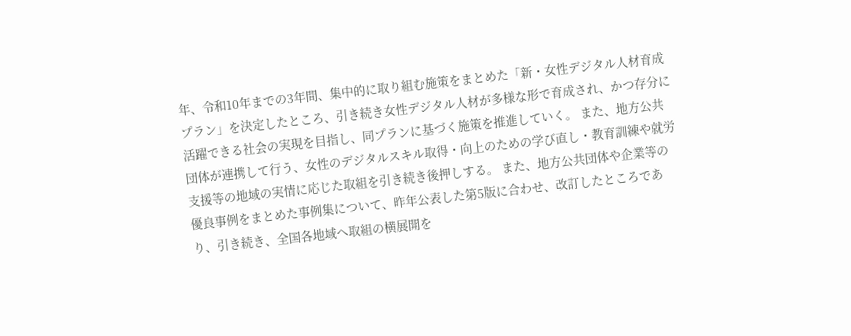年、令和10年までの3年間、集中的に取り組む施策をまとめた「新・女性デジタル人材育成プラン」を決定したところ、引き続き女性デジタル人材が多様な形で育成され、かつ存分に活躍できる社会の実現を目指し、同プランに基づく施策を推進していく。 また、地方公共団体が連携して行う、女性のデジタルスキル取得・向上のための学び直し・教育訓練や就労支援等の地域の実情に応じた取組を引き続き後押しする。 また、地方公共団体や企業等の優良事例をまとめた事例集について、昨年公表した第5版に合わせ、改訂したところであり、引き続き、全国各地域へ取組の横展開を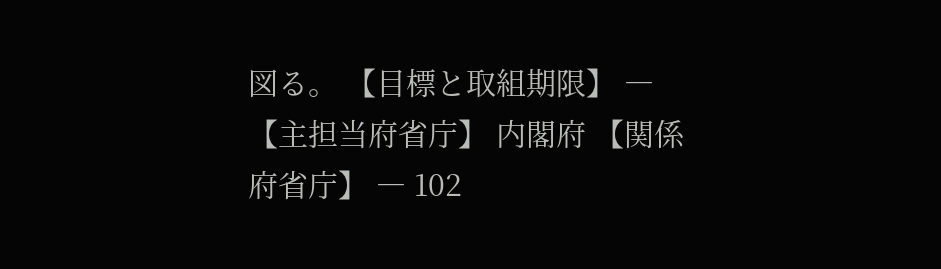図る。 【目標と取組期限】 ― 【主担当府省庁】 内閣府 【関係府省庁】 ― 102